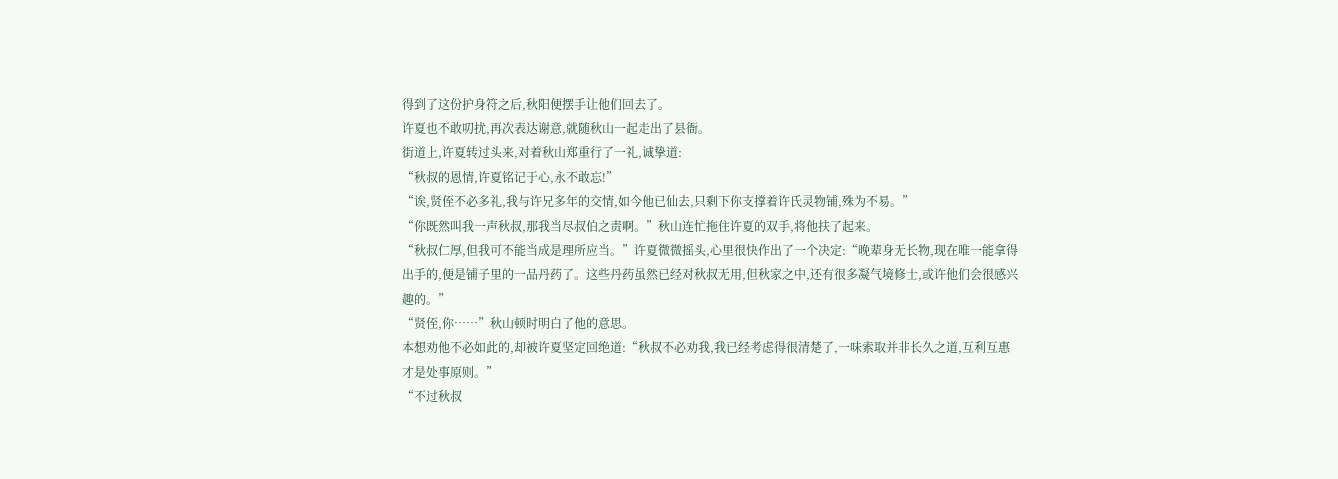得到了这份护身符之后,秋阳便摆手让他们回去了。
许夏也不敢叨扰,再次表达谢意,就随秋山一起走出了县衙。
街道上,许夏转过头来,对着秋山郑重行了一礼,诚挚道:
“秋叔的恩情,许夏铭记于心,永不敢忘!”
“诶,贤侄不必多礼,我与许兄多年的交情,如今他已仙去,只剩下你支撑着许氏灵物铺,殊为不易。”
“你既然叫我一声秋叔,那我当尽叔伯之责啊。”秋山连忙拖住许夏的双手,将他扶了起来。
“秋叔仁厚,但我可不能当成是理所应当。”许夏微微摇头,心里很快作出了一个决定:“晚辈身无长物,现在唯一能拿得出手的,便是铺子里的一品丹药了。这些丹药虽然已经对秋叔无用,但秋家之中,还有很多凝气境修士,或许他们会很感兴趣的。”
“贤侄,你……”秋山顿时明白了他的意思。
本想劝他不必如此的,却被许夏坚定回绝道:“秋叔不必劝我,我已经考虑得很清楚了,一味索取并非长久之道,互利互惠才是处事原则。”
“不过秋叔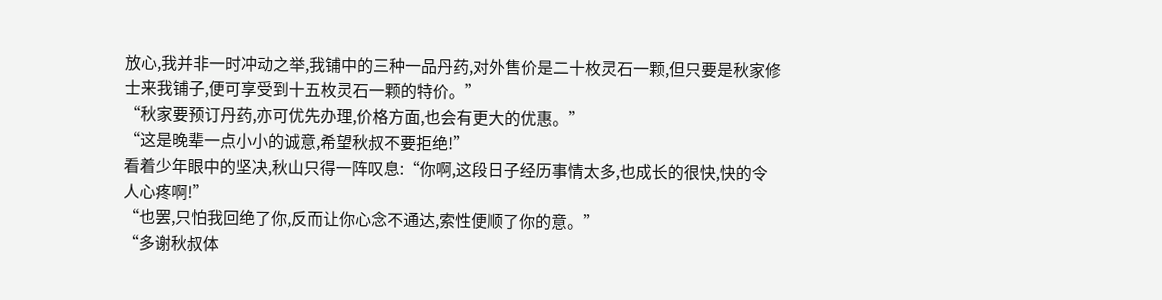放心,我并非一时冲动之举,我铺中的三种一品丹药,对外售价是二十枚灵石一颗,但只要是秋家修士来我铺子,便可享受到十五枚灵石一颗的特价。”
“秋家要预订丹药,亦可优先办理,价格方面,也会有更大的优惠。”
“这是晚辈一点小小的诚意,希望秋叔不要拒绝!”
看着少年眼中的坚决,秋山只得一阵叹息:“你啊,这段日子经历事情太多,也成长的很快,快的令人心疼啊!”
“也罢,只怕我回绝了你,反而让你心念不通达,索性便顺了你的意。”
“多谢秋叔体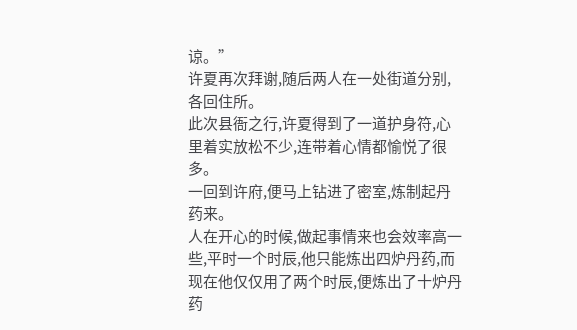谅。”
许夏再次拜谢,随后两人在一处街道分别,各回住所。
此次县衙之行,许夏得到了一道护身符,心里着实放松不少,连带着心情都愉悦了很多。
一回到许府,便马上钻进了密室,炼制起丹药来。
人在开心的时候,做起事情来也会效率高一些,平时一个时辰,他只能炼出四炉丹药,而现在他仅仅用了两个时辰,便炼出了十炉丹药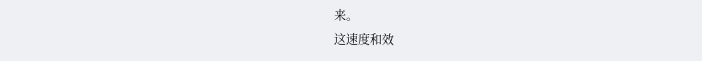来。
这速度和效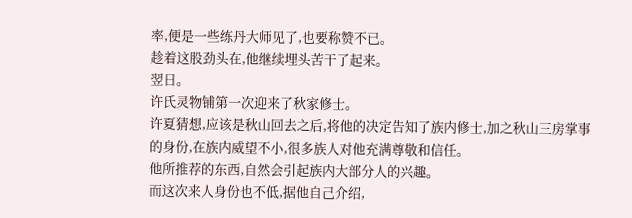率,便是一些练丹大师见了,也要称赞不已。
趁着这股劲头在,他继续埋头苦干了起来。
翌日。
许氏灵物铺第一次迎来了秋家修士。
许夏猜想,应该是秋山回去之后,将他的决定告知了族内修士,加之秋山三房掌事的身份,在族内威望不小,很多族人对他充满尊敬和信任。
他所推荐的东西,自然会引起族内大部分人的兴趣。
而这次来人身份也不低,据他自己介绍,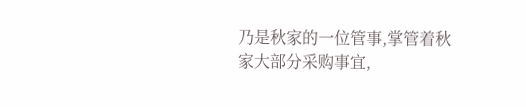乃是秋家的一位管事,掌管着秋家大部分采购事宜,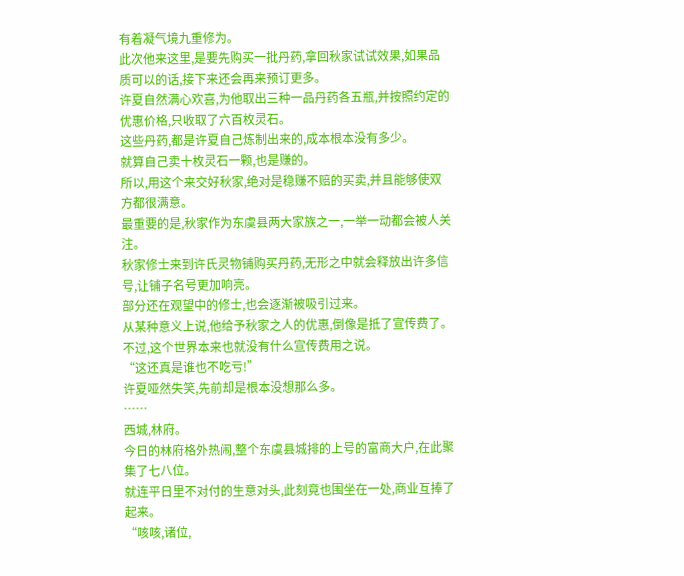有着凝气境九重修为。
此次他来这里,是要先购买一批丹药,拿回秋家试试效果,如果品质可以的话,接下来还会再来预订更多。
许夏自然满心欢喜,为他取出三种一品丹药各五瓶,并按照约定的优惠价格,只收取了六百枚灵石。
这些丹药,都是许夏自己炼制出来的,成本根本没有多少。
就算自己卖十枚灵石一颗,也是赚的。
所以,用这个来交好秋家,绝对是稳赚不赔的买卖,并且能够使双方都很满意。
最重要的是,秋家作为东虞县两大家族之一,一举一动都会被人关注。
秋家修士来到许氏灵物铺购买丹药,无形之中就会释放出许多信号,让铺子名号更加响亮。
部分还在观望中的修士,也会逐渐被吸引过来。
从某种意义上说,他给予秋家之人的优惠,倒像是抵了宣传费了。
不过,这个世界本来也就没有什么宣传费用之说。
“这还真是谁也不吃亏!”
许夏哑然失笑,先前却是根本没想那么多。
……
西城,林府。
今日的林府格外热闹,整个东虞县城排的上号的富商大户,在此聚集了七八位。
就连平日里不对付的生意对头,此刻竟也围坐在一处,商业互捧了起来。
“咳咳,诸位,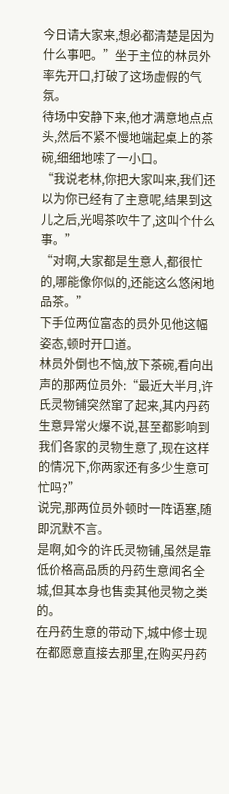今日请大家来,想必都清楚是因为什么事吧。”坐于主位的林员外率先开口,打破了这场虚假的气氛。
待场中安静下来,他才满意地点点头,然后不紧不慢地端起桌上的茶碗,细细地嗦了一小口。
“我说老林,你把大家叫来,我们还以为你已经有了主意呢,结果到这儿之后,光喝茶吹牛了,这叫个什么事。”
“对啊,大家都是生意人,都很忙的,哪能像你似的,还能这么悠闲地品茶。”
下手位两位富态的员外见他这幅姿态,顿时开口道。
林员外倒也不恼,放下茶碗,看向出声的那两位员外:“最近大半月,许氏灵物铺突然窜了起来,其内丹药生意异常火爆不说,甚至都影响到我们各家的灵物生意了,现在这样的情况下,你两家还有多少生意可忙吗?”
说完,那两位员外顿时一阵语塞,随即沉默不言。
是啊,如今的许氏灵物铺,虽然是靠低价格高品质的丹药生意闻名全城,但其本身也售卖其他灵物之类的。
在丹药生意的带动下,城中修士现在都愿意直接去那里,在购买丹药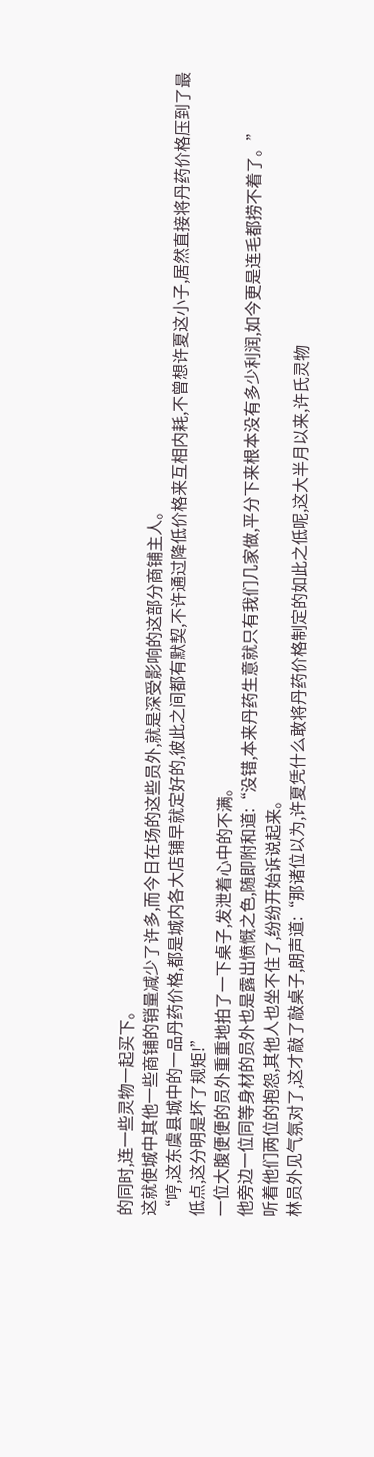的同时,连一些灵物一起买下。
这就使城中其他一些商铺的销量减少了许多,而今日在场的这些员外,就是深受影响的这部分商铺主人。
“哼,这东虞县城中的一品丹药价格,都是城内各大店铺早就定好的,彼此之间都有默契,不许通过降低价格来互相内耗,不曾想许夏这小子,居然直接将丹药价格压到了最低点,这分明是坏了规矩!”
一位大腹便便的员外重重地拍了一下桌子,发泄着心中的不满。
他旁边一位同等身材的员外也是露出愤慨之色,随即附和道:“没错,本来丹药生意就只有我们几家做,平分下来根本没有多少利润,如今更是连毛都捞不着了。”
听着他们两位的抱怨,其他人也坐不住了,纷纷开始诉说起来。
林员外见气氛对了,这才敲了敲桌子,朗声道:“那诸位以为,许夏凭什么敢将丹药价格制定的如此之低呢,这大半月以来,许氏灵物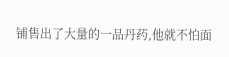铺售出了大量的一品丹药,他就不怕面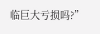临巨大亏损吗?”